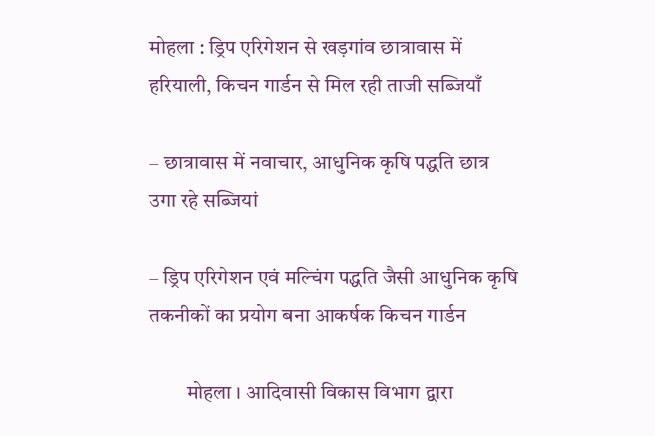मोहला : ड्रिप एरिगेशन से खड़गांव छात्रावास में हरियाली, किचन गार्डन से मिल रही ताजी सब्जियाँ

– छात्रावास में नवाचार, आधुनिक कृषि पद्धति छात्र उगा रहे सब्जियां

– ड्रिप एरिगेशन एवं मल्चिंग पद्धति जैसी आधुनिक कृषि तकनीकों का प्रयोग बना आकर्षक किचन गार्डन

         मोहला । आदिवासी विकास विभाग द्वारा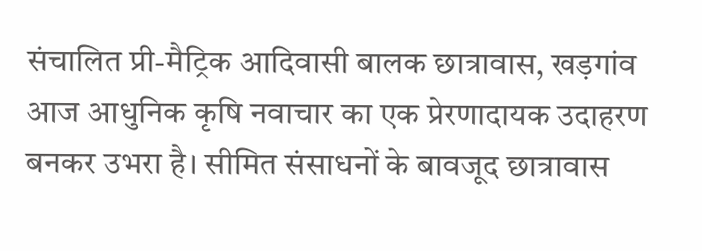संचालित प्री-मैट्रिक आदिवासी बालक छात्रावास, खड़गांव  आज आधुनिक कृषि नवाचार का एक प्रेरणादायक उदाहरण बनकर उभरा है। सीमित संसाधनों के बावजूद छात्रावास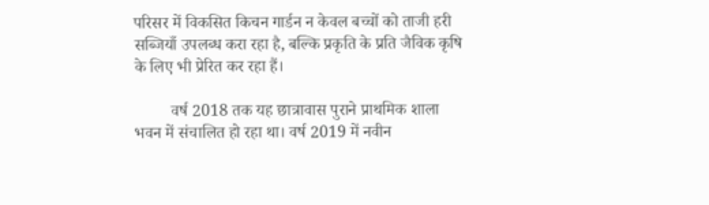परिसर में विकसित किचन गार्डन न केवल बच्चों को ताजी हरी सब्जियाँ उपलब्ध करा रहा है, बल्कि प्रकृति के प्रति जैविक कृषि के लिए भी प्रेरित कर रहा हैं।

         वर्ष 2018 तक यह छात्रावास पुराने प्राथमिक शाला भवन में संचालित हो रहा था। वर्ष 2019 में नवीन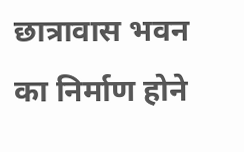छात्रावास भवन का निर्माण होने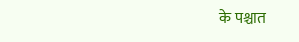के पश्चात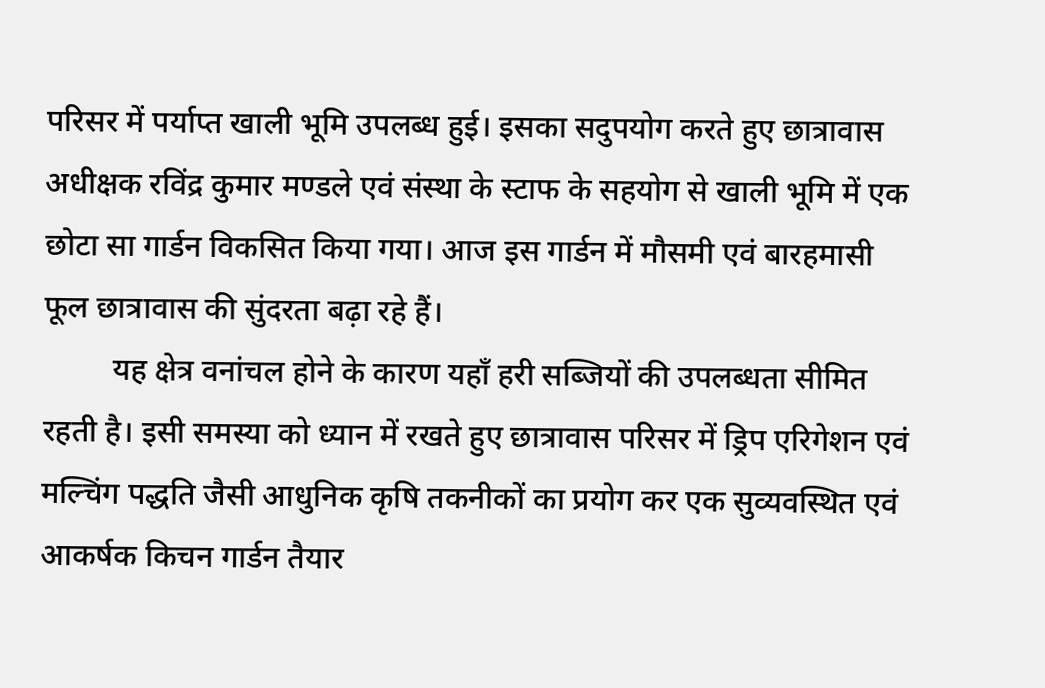परिसर में पर्याप्त खाली भूमि उपलब्ध हुई। इसका सदुपयोग करते हुए छात्रावास अधीक्षक रविंद्र कुमार मण्डले एवं संस्था के स्टाफ के सहयोग से खाली भूमि में एक छोटा सा गार्डन विकसित किया गया। आज इस गार्डन में मौसमी एवं बारहमासी फूल छात्रावास की सुंदरता बढ़ा रहे हैं।
         यह क्षेत्र वनांचल होने के कारण यहाँ हरी सब्जियों की उपलब्धता सीमित रहती है। इसी समस्या को ध्यान में रखते हुए छात्रावास परिसर में ड्रिप एरिगेशन एवं मल्चिंग पद्धति जैसी आधुनिक कृषि तकनीकों का प्रयोग कर एक सुव्यवस्थित एवं आकर्षक किचन गार्डन तैयार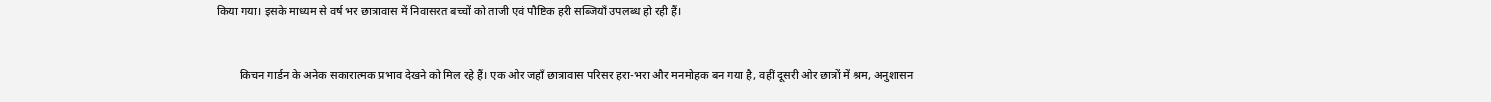किया गया। इसके माध्यम से वर्ष भर छात्रावास में निवासरत बच्चों को ताजी एवं पौष्टिक हरी सब्जियाँ उपलब्ध हो रही हैं।


        किचन गार्डन के अनेक सकारात्मक प्रभाव देखने को मिल रहे हैं। एक ओर जहाँ छात्रावास परिसर हरा-भरा और मनमोहक बन गया है, वहीं दूसरी ओर छात्रों में श्रम, अनुशासन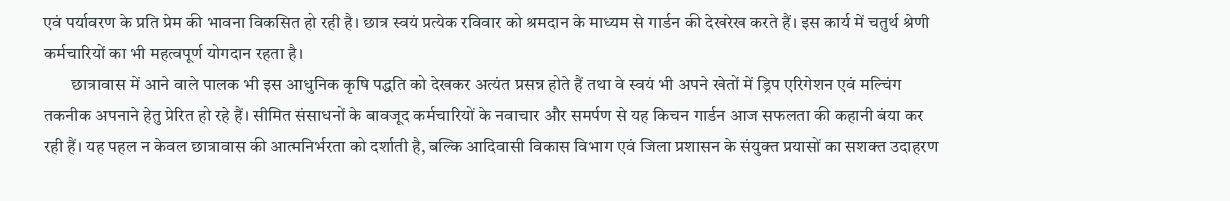एवं पर्यावरण के प्रति प्रेम की भावना विकसित हो रही है। छात्र स्वयं प्रत्येक रविवार को श्रमदान के माध्यम से गार्डन की देखरेख करते हैं। इस कार्य में चतुर्थ श्रेणी कर्मचारियों का भी महत्वपूर्ण योगदान रहता है।
        छात्रावास में आने वाले पालक भी इस आधुनिक कृषि पद्धति को देखकर अत्यंत प्रसन्न होते हैं तथा वे स्वयं भी अपने खेतों में ड्रिप एरिगेशन एवं मल्चिंग तकनीक अपनाने हेतु प्रेरित हो रहे हैं। सीमित संसाधनों के बावजूद कर्मचारियों के नवाचार और समर्पण से यह किचन गार्डन आज सफलता की कहानी बंया कर रही हैं। यह पहल न केवल छात्रावास की आत्मनिर्भरता को दर्शाती है, बल्कि आदिवासी विकास विभाग एवं जिला प्रशासन के संयुक्त प्रयासों का सशक्त उदाहरण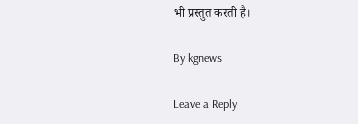भी प्रस्तुत करती है।

By kgnews

Leave a Reply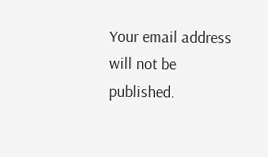Your email address will not be published.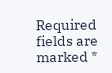Required fields are marked *